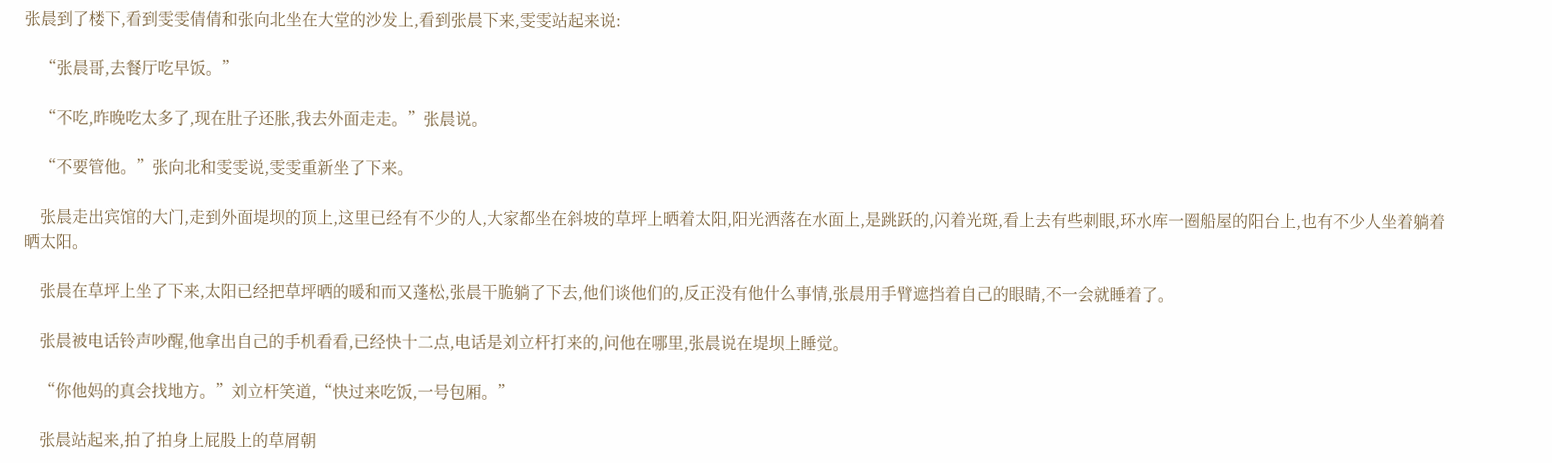张晨到了楼下,看到雯雯倩倩和张向北坐在大堂的沙发上,看到张晨下来,雯雯站起来说:

    “张晨哥,去餐厅吃早饭。”

    “不吃,昨晚吃太多了,现在肚子还胀,我去外面走走。”张晨说。

    “不要管他。”张向北和雯雯说,雯雯重新坐了下来。

    张晨走出宾馆的大门,走到外面堤坝的顶上,这里已经有不少的人,大家都坐在斜坡的草坪上晒着太阳,阳光洒落在水面上,是跳跃的,闪着光斑,看上去有些刺眼,环水库一圈船屋的阳台上,也有不少人坐着躺着晒太阳。

    张晨在草坪上坐了下来,太阳已经把草坪晒的暖和而又蓬松,张晨干脆躺了下去,他们谈他们的,反正没有他什么事情,张晨用手臂遮挡着自己的眼睛,不一会就睡着了。

    张晨被电话铃声吵醒,他拿出自己的手机看看,已经快十二点,电话是刘立杆打来的,问他在哪里,张晨说在堤坝上睡觉。

    “你他妈的真会找地方。”刘立杆笑道,“快过来吃饭,一号包厢。”

    张晨站起来,拍了拍身上屁股上的草屑朝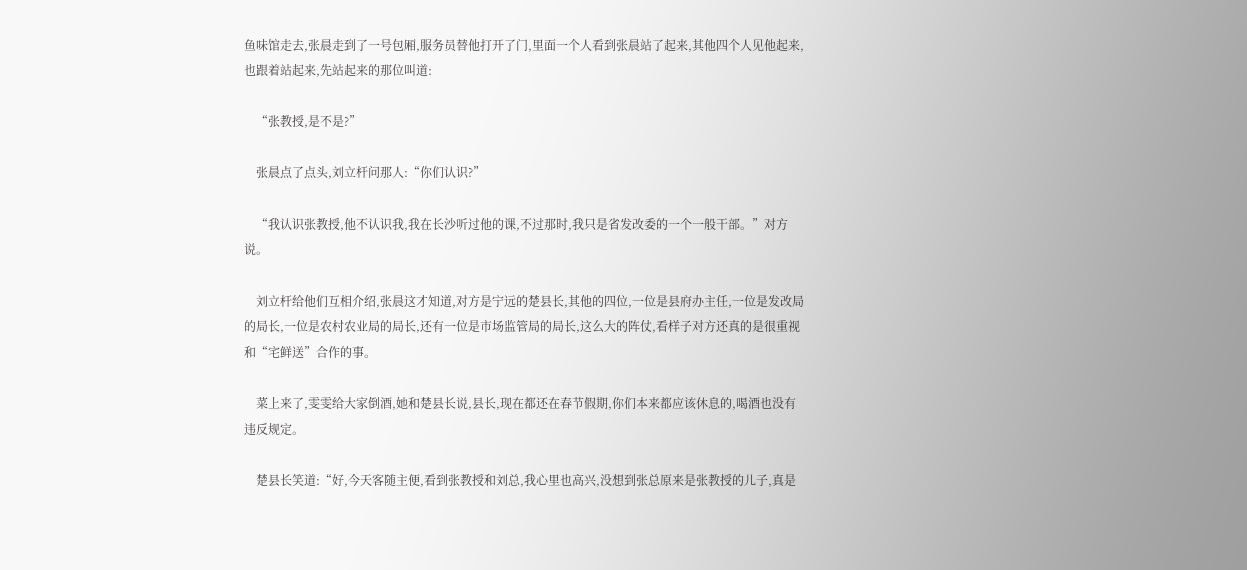鱼味馆走去,张晨走到了一号包厢,服务员替他打开了门,里面一个人看到张晨站了起来,其他四个人见他起来,也跟着站起来,先站起来的那位叫道:

    “张教授,是不是?”

    张晨点了点头,刘立杆问那人:“你们认识?”

    “我认识张教授,他不认识我,我在长沙听过他的课,不过那时,我只是省发改委的一个一般干部。”对方说。

    刘立杆给他们互相介绍,张晨这才知道,对方是宁远的楚县长,其他的四位,一位是县府办主任,一位是发改局的局长,一位是农村农业局的局长,还有一位是市场监管局的局长,这么大的阵仗,看样子对方还真的是很重视和“宅鲜送”合作的事。

    菜上来了,雯雯给大家倒酒,她和楚县长说,县长,现在都还在春节假期,你们本来都应该休息的,喝酒也没有违反规定。

    楚县长笑道:“好,今天客随主便,看到张教授和刘总,我心里也高兴,没想到张总原来是张教授的儿子,真是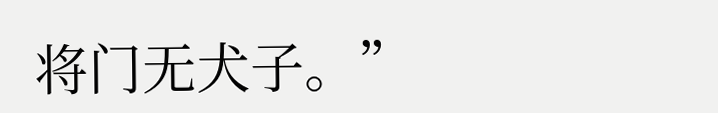将门无犬子。”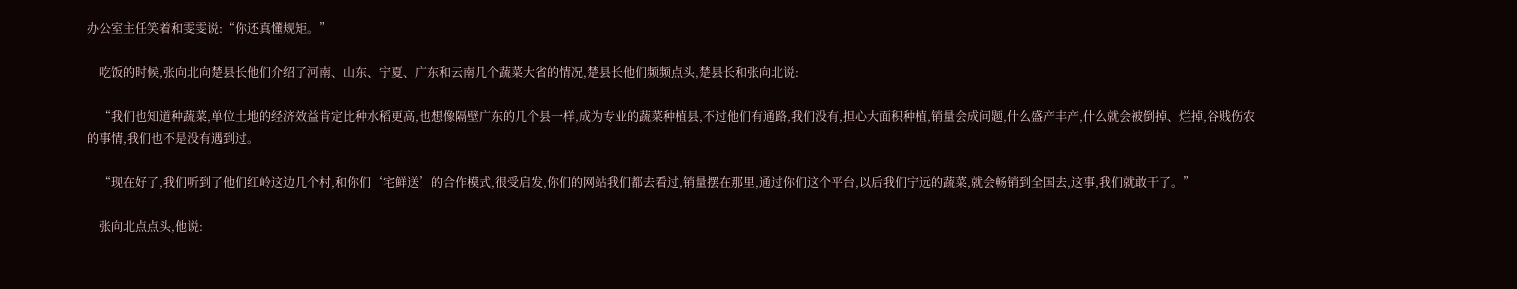办公室主任笑着和雯雯说:“你还真懂规矩。”

    吃饭的时候,张向北向楚县长他们介绍了河南、山东、宁夏、广东和云南几个蔬菜大省的情况,楚县长他们频频点头,楚县长和张向北说:

    “我们也知道种蔬菜,单位土地的经济效益肯定比种水稻更高,也想像隔壁广东的几个县一样,成为专业的蔬菜种植县,不过他们有通路,我们没有,担心大面积种植,销量会成问题,什么盛产丰产,什么就会被倒掉、烂掉,谷贱伤农的事情,我们也不是没有遇到过。

    “现在好了,我们听到了他们红岭这边几个村,和你们‘宅鲜送’的合作模式,很受启发,你们的网站我们都去看过,销量摆在那里,通过你们这个平台,以后我们宁远的蔬菜,就会畅销到全国去,这事,我们就敢干了。”

    张向北点点头,他说: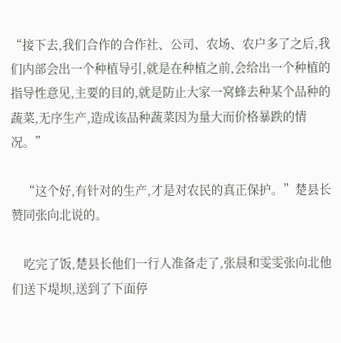“接下去,我们合作的合作社、公司、农场、农户多了之后,我们内部会出一个种植导引,就是在种植之前,会给出一个种植的指导性意见,主要的目的,就是防止大家一窝蜂去种某个品种的蔬菜,无序生产,造成该品种蔬菜因为量大而价格暴跌的情况。”

    “这个好,有针对的生产,才是对农民的真正保护。”楚县长赞同张向北说的。

    吃完了饭,楚县长他们一行人准备走了,张晨和雯雯张向北他们送下堤坝,送到了下面停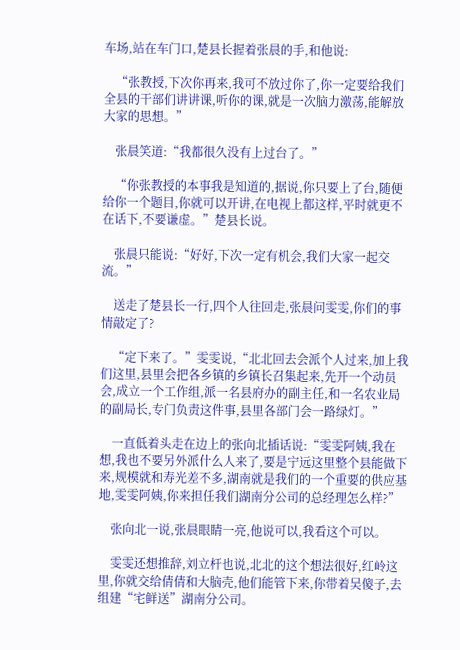车场,站在车门口,楚县长握着张晨的手,和他说:

    “张教授,下次你再来,我可不放过你了,你一定要给我们全县的干部们讲讲课,听你的课,就是一次脑力激荡,能解放大家的思想。”

    张晨笑道:“我都很久没有上过台了。”

    “你张教授的本事我是知道的,据说,你只要上了台,随便给你一个题目,你就可以开讲,在电视上都这样,平时就更不在话下,不要谦虚。”楚县长说。

    张晨只能说:“好好,下次一定有机会,我们大家一起交流。”

    送走了楚县长一行,四个人往回走,张晨问雯雯,你们的事情敲定了?

    “定下来了。”雯雯说,“北北回去会派个人过来,加上我们这里,县里会把各乡镇的乡镇长召集起来,先开一个动员会,成立一个工作组,派一名县府办的副主任,和一名农业局的副局长,专门负责这件事,县里各部门会一路绿灯。”

    一直低着头走在边上的张向北插话说:“雯雯阿姨,我在想,我也不要另外派什么人来了,要是宁远这里整个县能做下来,规模就和寿光差不多,湖南就是我们的一个重要的供应基地,雯雯阿姨,你来担任我们湖南分公司的总经理怎么样?”

    张向北一说,张晨眼睛一亮,他说可以,我看这个可以。

    雯雯还想推辞,刘立杆也说,北北的这个想法很好,红岭这里,你就交给倩倩和大脑壳,他们能管下来,你带着吴傻子,去组建“宅鲜送”湖南分公司。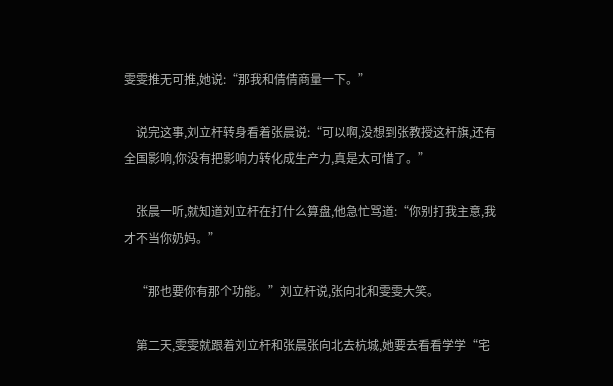雯雯推无可推,她说:“那我和倩倩商量一下。”

    说完这事,刘立杆转身看着张晨说:“可以啊,没想到张教授这杆旗,还有全国影响,你没有把影响力转化成生产力,真是太可惜了。”

    张晨一听,就知道刘立杆在打什么算盘,他急忙骂道:“你别打我主意,我才不当你奶妈。”

    “那也要你有那个功能。”刘立杆说,张向北和雯雯大笑。

    第二天,雯雯就跟着刘立杆和张晨张向北去杭城,她要去看看学学“宅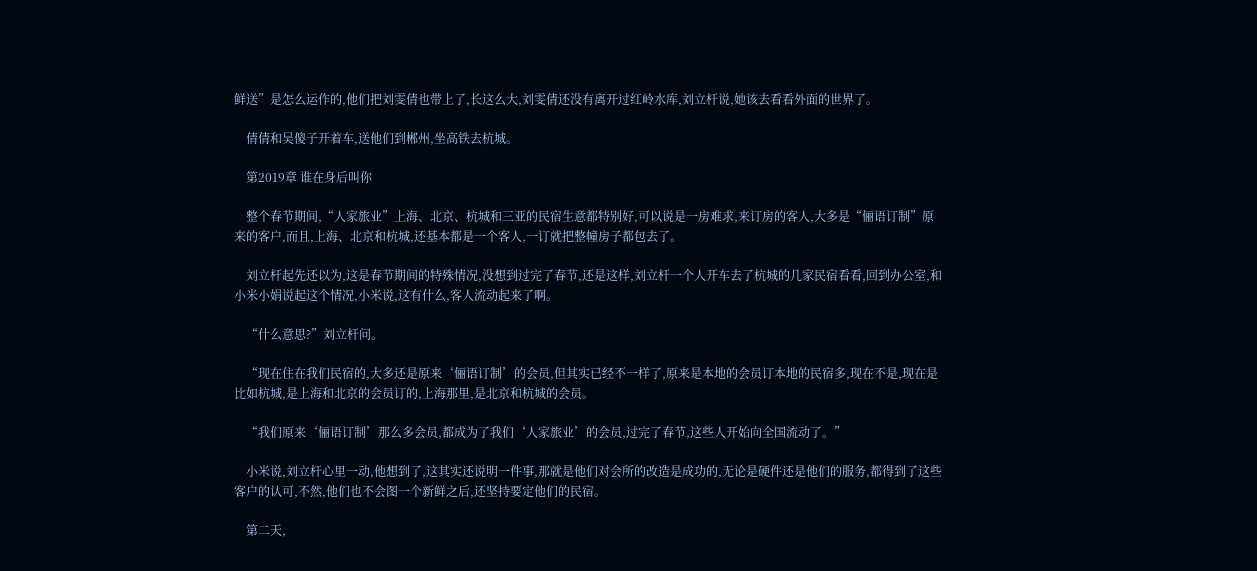鲜送”是怎么运作的,他们把刘雯倩也带上了,长这么大,刘雯倩还没有离开过红岭水库,刘立杆说,她该去看看外面的世界了。

    倩倩和吴傻子开着车,送他们到郴州,坐高铁去杭城。

    第2019章 谁在身后叫你

    整个春节期间,“人家旅业”上海、北京、杭城和三亚的民宿生意都特别好,可以说是一房难求,来订房的客人,大多是“俪语订制”原来的客户,而且,上海、北京和杭城,还基本都是一个客人,一订就把整幢房子都包去了。

    刘立杆起先还以为,这是春节期间的特殊情况,没想到过完了春节,还是这样,刘立杆一个人开车去了杭城的几家民宿看看,回到办公室,和小米小娟说起这个情况,小米说,这有什么,客人流动起来了啊。

    “什么意思?”刘立杆问。

    “现在住在我们民宿的,大多还是原来‘俪语订制’的会员,但其实已经不一样了,原来是本地的会员订本地的民宿多,现在不是,现在是比如杭城,是上海和北京的会员订的,上海那里,是北京和杭城的会员。

    “我们原来‘俪语订制’那么多会员,都成为了我们‘人家旅业’的会员,过完了春节,这些人开始向全国流动了。”

    小米说,刘立杆心里一动,他想到了,这其实还说明一件事,那就是他们对会所的改造是成功的,无论是硬件还是他们的服务,都得到了这些客户的认可,不然,他们也不会图一个新鲜之后,还坚持要定他们的民宿。

    第二天,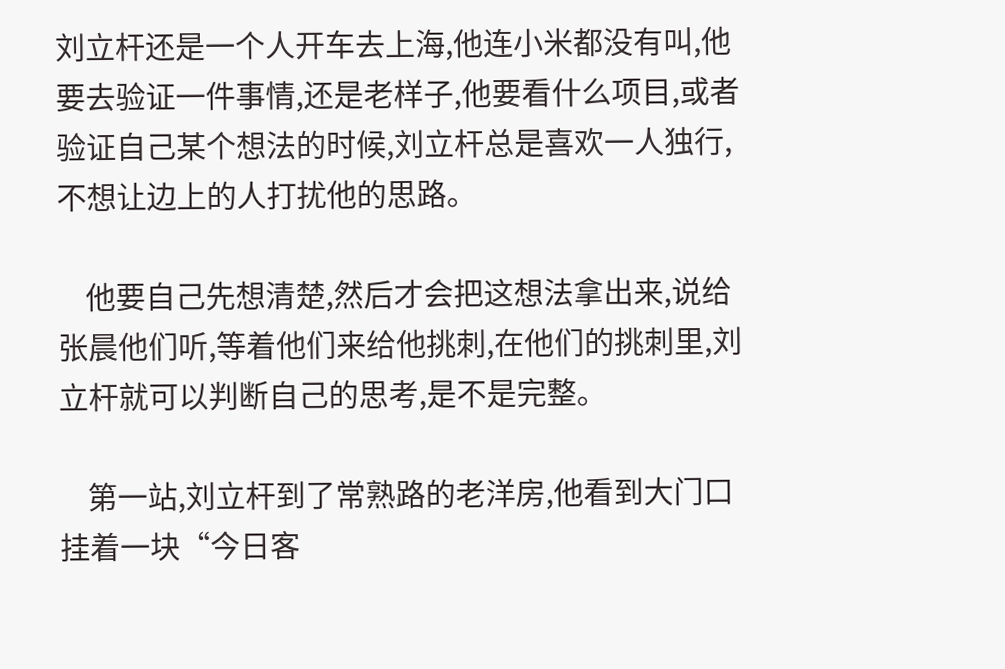刘立杆还是一个人开车去上海,他连小米都没有叫,他要去验证一件事情,还是老样子,他要看什么项目,或者验证自己某个想法的时候,刘立杆总是喜欢一人独行,不想让边上的人打扰他的思路。

    他要自己先想清楚,然后才会把这想法拿出来,说给张晨他们听,等着他们来给他挑刺,在他们的挑刺里,刘立杆就可以判断自己的思考,是不是完整。

    第一站,刘立杆到了常熟路的老洋房,他看到大门口挂着一块“今日客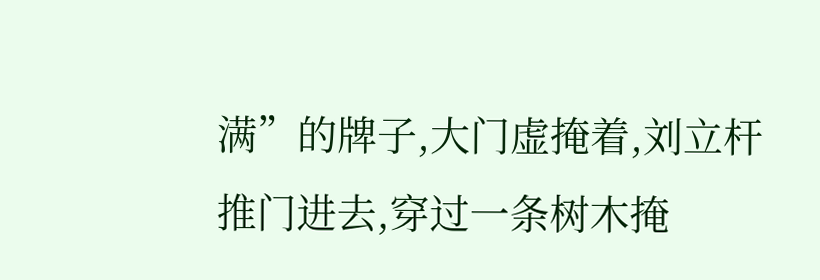满”的牌子,大门虚掩着,刘立杆推门进去,穿过一条树木掩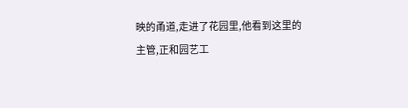映的甬道,走进了花园里,他看到这里的主管,正和园艺工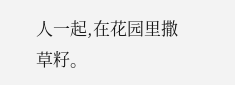人一起,在花园里撒草籽。